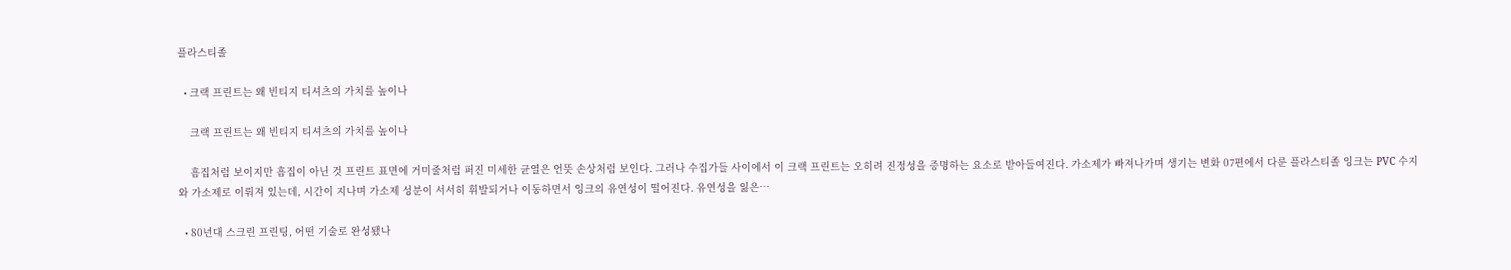플라스티졸

  • 크랙 프린트는 왜 빈티지 티셔츠의 가치를 높이나

    크랙 프린트는 왜 빈티지 티셔츠의 가치를 높이나

    흠집처럼 보이지만 흠집이 아닌 것 프린트 표면에 거미줄처럼 퍼진 미세한 균열은 언뜻 손상처럼 보인다. 그러나 수집가들 사이에서 이 크랙 프린트는 오히려 진정성을 증명하는 요소로 받아들여진다. 가소제가 빠져나가며 생기는 변화 07편에서 다룬 플라스티졸 잉크는 PVC 수지와 가소제로 이뤄져 있는데, 시간이 지나며 가소제 성분이 서서히 휘발되거나 이동하면서 잉크의 유연성이 떨어진다. 유연성을 잃은…

  • 80년대 스크린 프린팅, 어떤 기술로 완성됐나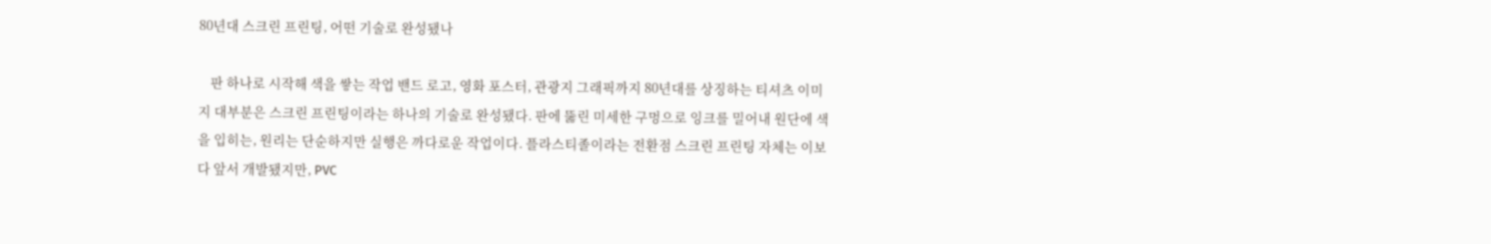80년대 스크린 프린팅, 어떤 기술로 완성됐나

    판 하나로 시작해 색을 쌓는 작업 밴드 로고, 영화 포스터, 관광지 그래픽까지 80년대를 상징하는 티셔츠 이미지 대부분은 스크린 프린팅이라는 하나의 기술로 완성됐다. 판에 뚫린 미세한 구멍으로 잉크를 밀어내 원단에 색을 입히는, 원리는 단순하지만 실행은 까다로운 작업이다. 플라스티졸이라는 전환점 스크린 프린팅 자체는 이보다 앞서 개발됐지만, PVC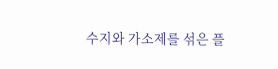수지와 가소제를 섞은 플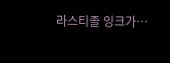라스티졸 잉크가…